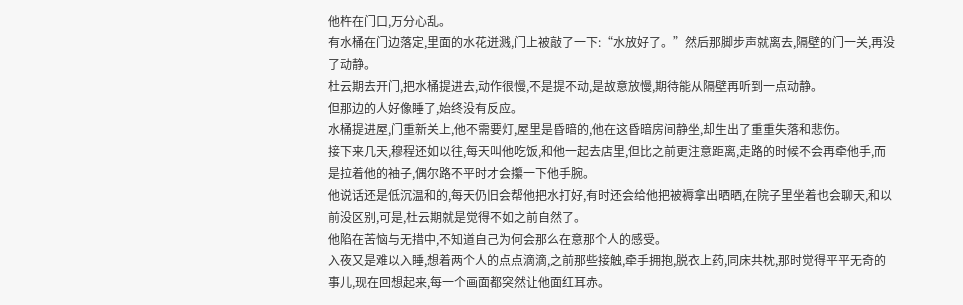他杵在门口,万分心乱。
有水桶在门边落定,里面的水花迸溅,门上被敲了一下:“水放好了。”然后那脚步声就离去,隔壁的门一关,再没了动静。
杜云期去开门,把水桶提进去,动作很慢,不是提不动,是故意放慢,期待能从隔壁再听到一点动静。
但那边的人好像睡了,始终没有反应。
水桶提进屋,门重新关上,他不需要灯,屋里是昏暗的,他在这昏暗房间静坐,却生出了重重失落和悲伤。
接下来几天,穆程还如以往,每天叫他吃饭,和他一起去店里,但比之前更注意距离,走路的时候不会再牵他手,而是拉着他的袖子,偶尔路不平时才会攥一下他手腕。
他说话还是低沉温和的,每天仍旧会帮他把水打好,有时还会给他把被褥拿出晒晒,在院子里坐着也会聊天,和以前没区别,可是,杜云期就是觉得不如之前自然了。
他陷在苦恼与无措中,不知道自己为何会那么在意那个人的感受。
入夜又是难以入睡,想着两个人的点点滴滴,之前那些接触,牵手拥抱,脱衣上药,同床共枕,那时觉得平平无奇的事儿,现在回想起来,每一个画面都突然让他面红耳赤。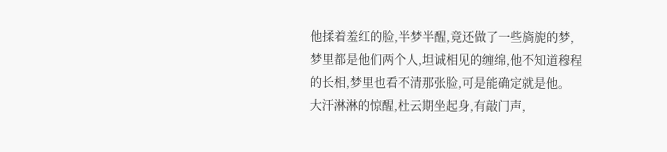他揉着羞红的脸,半梦半醒,竟还做了一些旖旎的梦,梦里都是他们两个人,坦诚相见的缠绵,他不知道穆程的长相,梦里也看不清那张脸,可是能确定就是他。
大汗淋淋的惊醒,杜云期坐起身,有敲门声,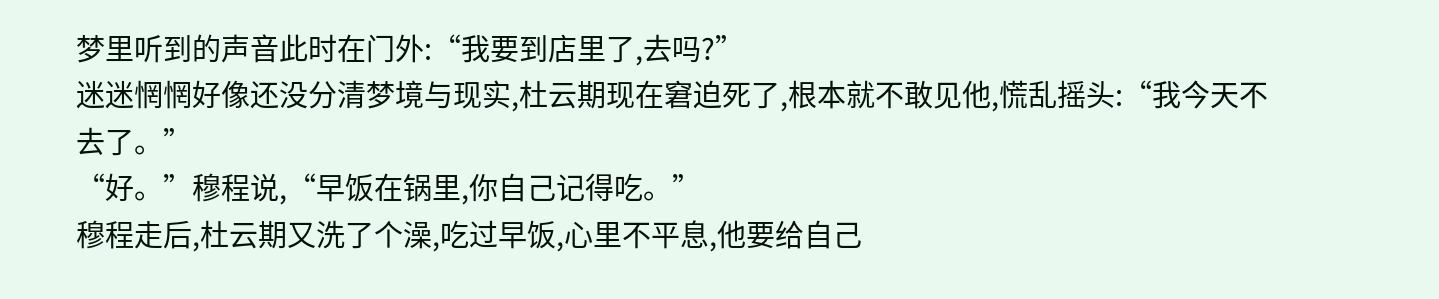梦里听到的声音此时在门外:“我要到店里了,去吗?”
迷迷惘惘好像还没分清梦境与现实,杜云期现在窘迫死了,根本就不敢见他,慌乱摇头:“我今天不去了。”
“好。”穆程说,“早饭在锅里,你自己记得吃。”
穆程走后,杜云期又洗了个澡,吃过早饭,心里不平息,他要给自己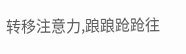转移注意力,踉踉跄跄往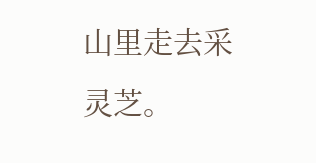山里走去采灵芝。